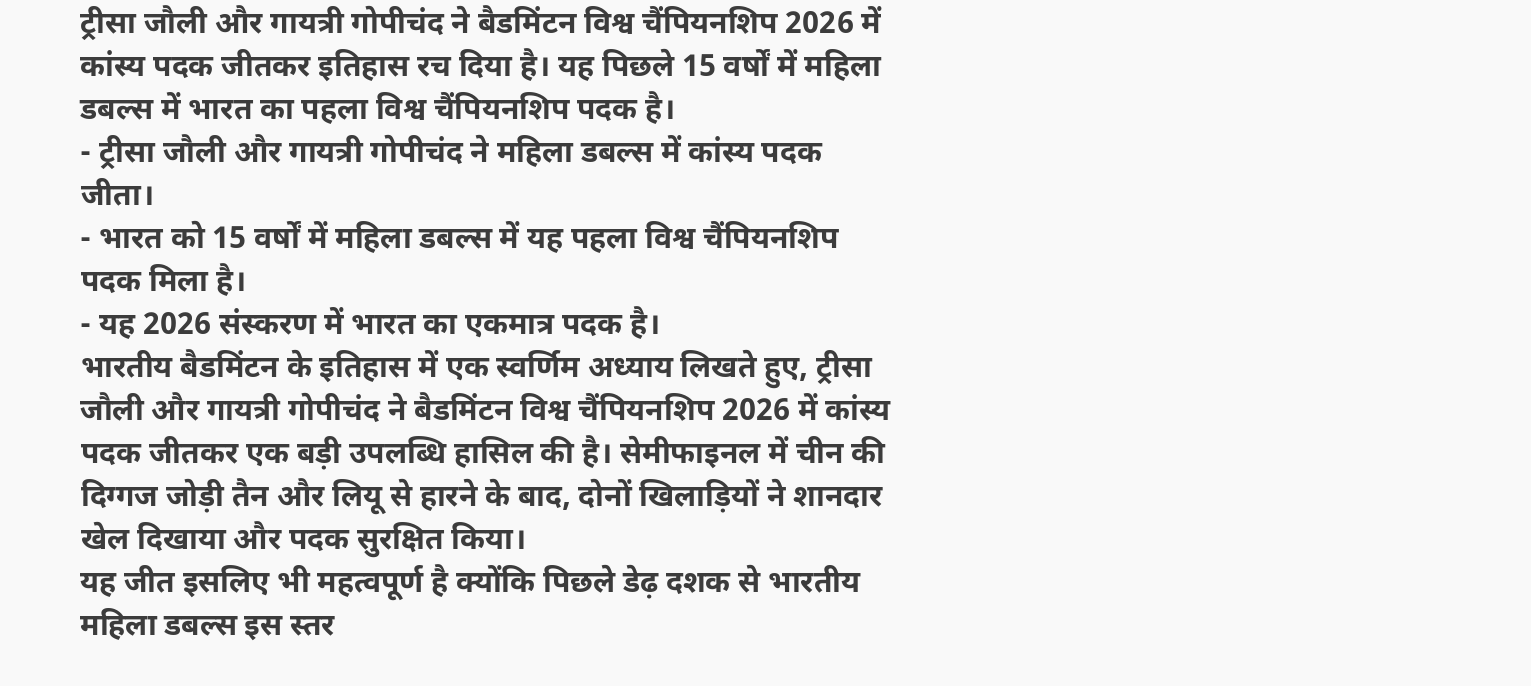ट्रीसा जौली और गायत्री गोपीचंद ने बैडमिंटन विश्व चैंपियनशिप 2026 में कांस्य पदक जीतकर इतिहास रच दिया है। यह पिछले 15 वर्षों में महिला डबल्स में भारत का पहला विश्व चैंपियनशिप पदक है।
- ट्रीसा जौली और गायत्री गोपीचंद ने महिला डबल्स में कांस्य पदक जीता।
- भारत को 15 वर्षों में महिला डबल्स में यह पहला विश्व चैंपियनशिप पदक मिला है।
- यह 2026 संस्करण में भारत का एकमात्र पदक है।
भारतीय बैडमिंटन के इतिहास में एक स्वर्णिम अध्याय लिखते हुए, ट्रीसा जौली और गायत्री गोपीचंद ने बैडमिंटन विश्व चैंपियनशिप 2026 में कांस्य पदक जीतकर एक बड़ी उपलब्धि हासिल की है। सेमीफाइनल में चीन की दिग्गज जोड़ी तैन और लियू से हारने के बाद, दोनों खिलाड़ियों ने शानदार खेल दिखाया और पदक सुरक्षित किया।
यह जीत इसलिए भी महत्वपूर्ण है क्योंकि पिछले डेढ़ दशक से भारतीय महिला डबल्स इस स्तर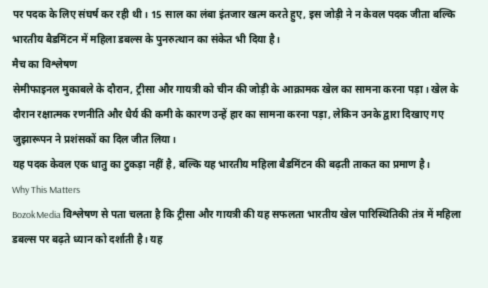पर पदक के लिए संघर्ष कर रही थी। 15 साल का लंबा इंतजार खत्म करते हुए, इस जोड़ी ने न केवल पदक जीता बल्कि भारतीय बैडमिंटन में महिला डबल्स के पुनरुत्थान का संकेत भी दिया है।
मैच का विश्लेषण
सेमीफाइनल मुकाबले के दौरान, ट्रीसा और गायत्री को चीन की जोड़ी के आक्रामक खेल का सामना करना पड़ा। खेल के दौरान रक्षात्मक रणनीति और धैर्य की कमी के कारण उन्हें हार का सामना करना पड़ा, लेकिन उनके द्वारा दिखाए गए जुझारूपन ने प्रशंसकों का दिल जीत लिया।
यह पदक केवल एक धातु का टुकड़ा नहीं है, बल्कि यह भारतीय महिला बैडमिंटन की बढ़ती ताकत का प्रमाण है।
Why This Matters
BozokMedia विश्लेषण से पता चलता है कि ट्रीसा और गायत्री की यह सफलता भारतीय खेल पारिस्थितिकी तंत्र में महिला डबल्स पर बढ़ते ध्यान को दर्शाती है। यह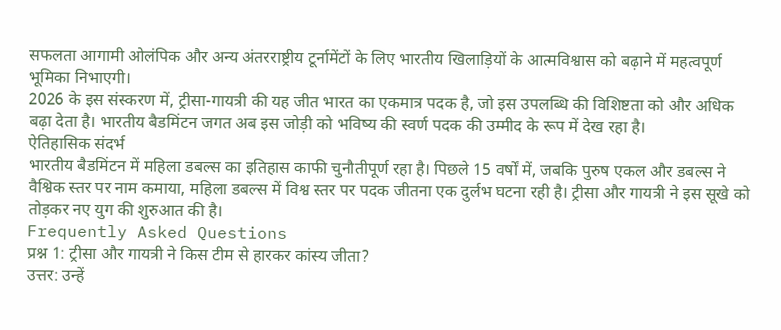सफलता आगामी ओलंपिक और अन्य अंतरराष्ट्रीय टूर्नामेंटों के लिए भारतीय खिलाड़ियों के आत्मविश्वास को बढ़ाने में महत्वपूर्ण भूमिका निभाएगी।
2026 के इस संस्करण में, ट्रीसा-गायत्री की यह जीत भारत का एकमात्र पदक है, जो इस उपलब्धि की विशिष्टता को और अधिक बढ़ा देता है। भारतीय बैडमिंटन जगत अब इस जोड़ी को भविष्य की स्वर्ण पदक की उम्मीद के रूप में देख रहा है।
ऐतिहासिक संदर्भ
भारतीय बैडमिंटन में महिला डबल्स का इतिहास काफी चुनौतीपूर्ण रहा है। पिछले 15 वर्षों में, जबकि पुरुष एकल और डबल्स ने वैश्विक स्तर पर नाम कमाया, महिला डबल्स में विश्व स्तर पर पदक जीतना एक दुर्लभ घटना रही है। ट्रीसा और गायत्री ने इस सूखे को तोड़कर नए युग की शुरुआत की है।
Frequently Asked Questions
प्रश्न 1: ट्रीसा और गायत्री ने किस टीम से हारकर कांस्य जीता?
उत्तर: उन्हें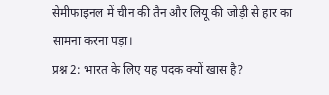सेमीफाइनल में चीन की तैन और लियू की जोड़ी से हार का सामना करना पड़ा।
प्रश्न 2: भारत के लिए यह पदक क्यों खास है?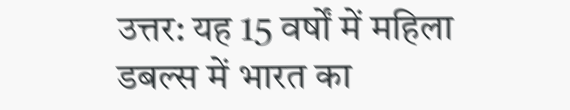उत्तर: यह 15 वर्षों में महिला डबल्स में भारत का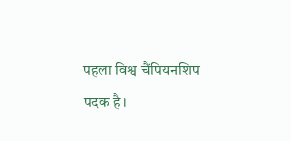पहला विश्व चैंपियनशिप पदक है।